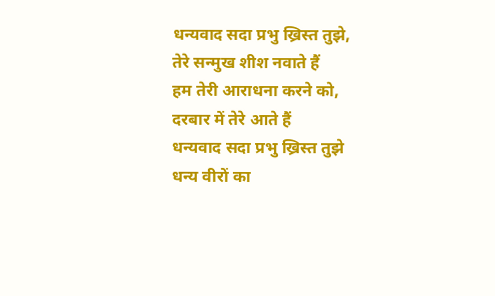धन्यवाद सदा प्रभु ख्रिस्त तुझे,
तेरे सन्मुख शीश नवाते हैं
हम तेरी आराधना करने को,
दरबार में तेरे आते हैं
धन्यवाद सदा प्रभु ख्रिस्त तुझे
धन्य वीरों का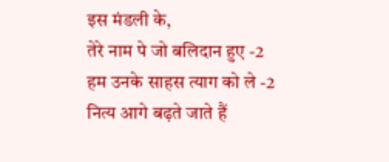इस मंडली के,
तेरे नाम पे जो बलिदान हुए -2
हम उनके साहस त्याग को ले -2
नित्य आगे बढ़ते जाते हैं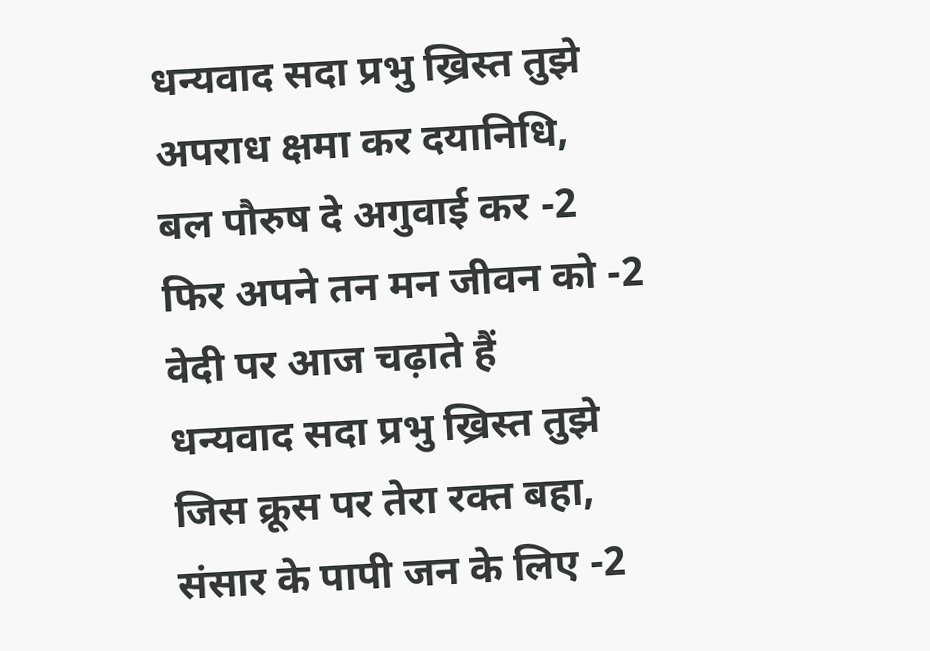धन्यवाद सदा प्रभु ख्रिस्त तुझे
अपराध क्षमा कर दयानिधि,
बल पौरुष दे अगुवाई कर -2
फिर अपने तन मन जीवन को -2
वेदी पर आज चढ़ाते हैं
धन्यवाद सदा प्रभु ख्रिस्त तुझे
जिस क्रूस पर तेरा रक्त बहा,
संसार के पापी जन के लिए -2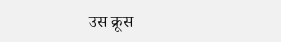उस क्रूस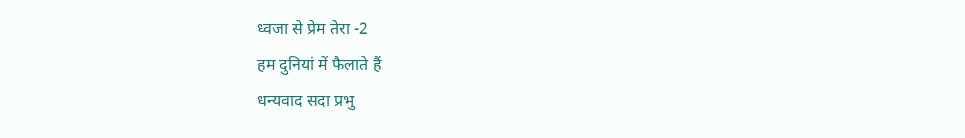ध्वजा से प्रेम तेरा -2
हम दुनियां में फैलाते हैं
धन्यवाद सदा प्रभु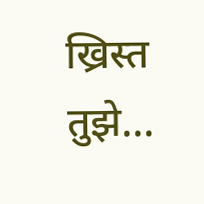ख्रिस्त तुझे...